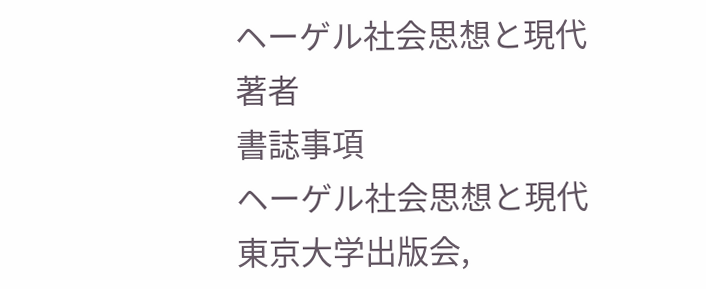ヘーゲル社会思想と現代
著者
書誌事項
ヘーゲル社会思想と現代
東京大学出版会,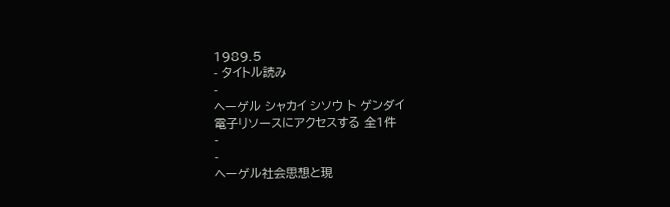1989.5
- タイトル読み
-
ヘーゲル シャカイ シソウ ト ゲンダイ
電子リソースにアクセスする 全1件
-
-
ヘーゲル社会思想と現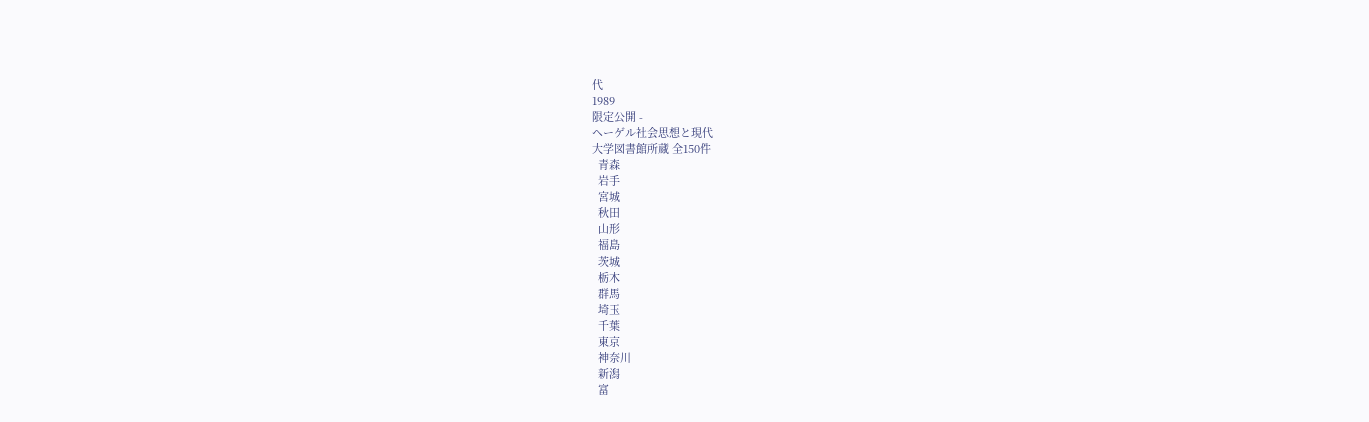代
1989
限定公開 -
ヘーゲル社会思想と現代
大学図書館所蔵 全150件
  青森
  岩手
  宮城
  秋田
  山形
  福島
  茨城
  栃木
  群馬
  埼玉
  千葉
  東京
  神奈川
  新潟
  富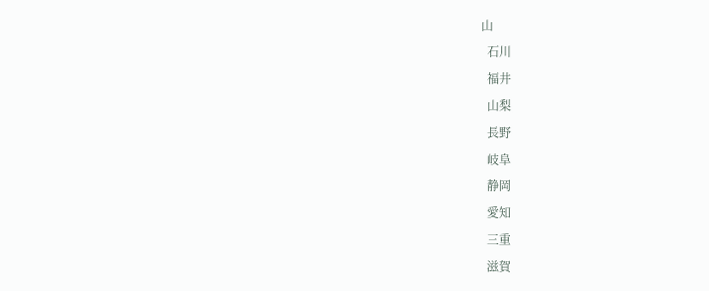山
  石川
  福井
  山梨
  長野
  岐阜
  静岡
  愛知
  三重
  滋賀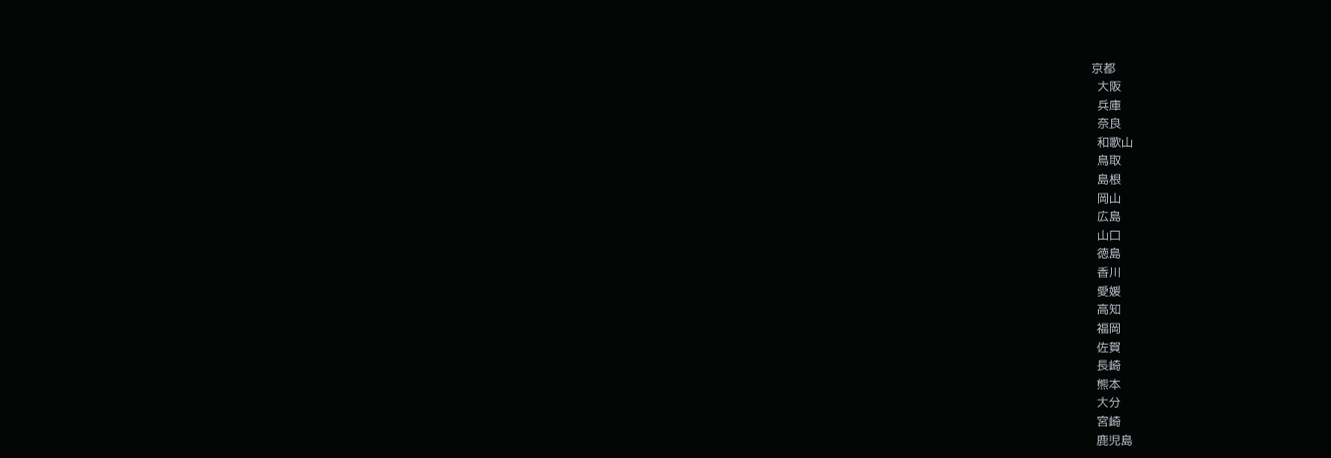京都
  大阪
  兵庫
  奈良
  和歌山
  鳥取
  島根
  岡山
  広島
  山口
  徳島
  香川
  愛媛
  高知
  福岡
  佐賀
  長崎
  熊本
  大分
  宮崎
  鹿児島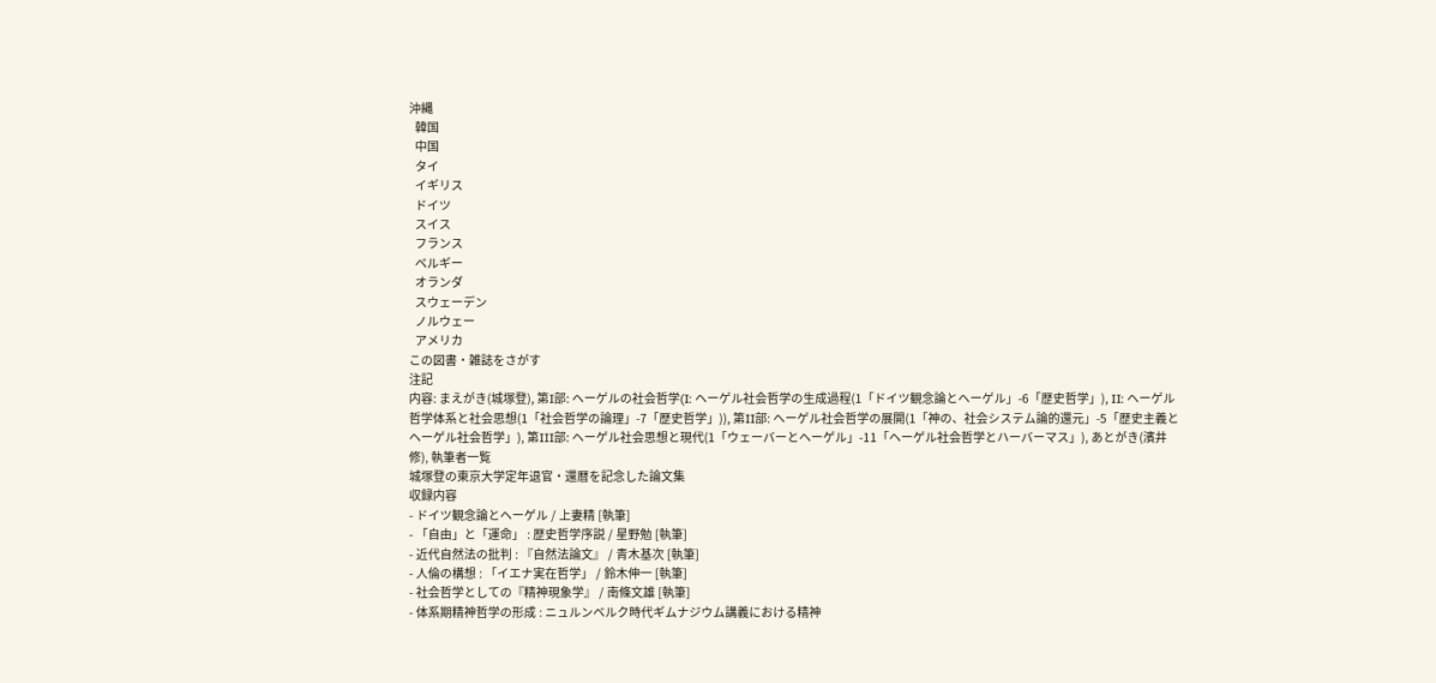沖縄
  韓国
  中国
  タイ
  イギリス
  ドイツ
  スイス
  フランス
  ベルギー
  オランダ
  スウェーデン
  ノルウェー
  アメリカ
この図書・雑誌をさがす
注記
内容: まえがき(城塚登), 第I部: ヘーゲルの社会哲学(I: ヘーゲル社会哲学の生成過程(1「ドイツ観念論とヘーゲル」-6「歴史哲学」), II: ヘーゲル哲学体系と社会思想(1「社会哲学の論理」-7「歴史哲学」)), 第II部: ヘーゲル社会哲学の展開(1「神の、社会システム論的還元」-5「歴史主義とヘーゲル社会哲学」), 第III部: ヘーゲル社会思想と現代(1「ウェーバーとヘーゲル」-11「ヘーゲル社会哲学とハーバーマス」), あとがき(濱井修), 執筆者一覧
城塚登の東京大学定年退官・還暦を記念した論文集
収録内容
- ドイツ観念論とヘーゲル / 上妻精 [執筆]
- 「自由」と「運命」 : 歴史哲学序説 / 星野勉 [執筆]
- 近代自然法の批判 : 『自然法論文』 / 青木基次 [執筆]
- 人倫の構想 : 「イエナ実在哲学」 / 鈴木伸一 [執筆]
- 社会哲学としての『精神現象学』 / 南條文雄 [執筆]
- 体系期精神哲学の形成 : ニュルンベルク時代ギムナジウム講義における精神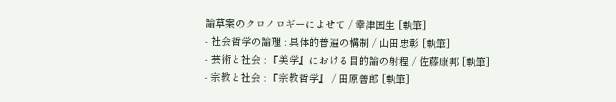論草案のクロノロギーによせて / 幸津国生 [執筆]
- 社会哲学の論理 : 具体的普遍の構制 / 山田忠彰 [執筆]
- 芸術と社会 : 『美学』における目的論の射程 / 佐藤康邦 [執筆]
- 宗教と社会 : 『宗教哲学』 / 田原善郎 [執筆]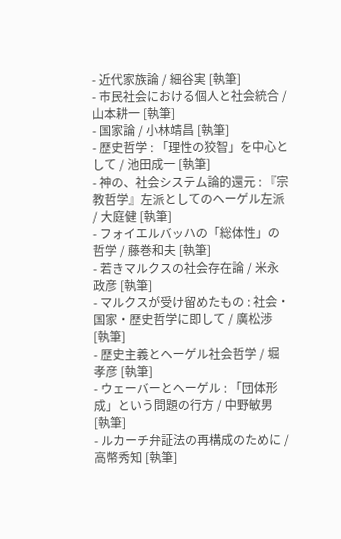- 近代家族論 / 細谷実 [執筆]
- 市民社会における個人と社会統合 / 山本耕一 [執筆]
- 国家論 / 小林靖昌 [執筆]
- 歴史哲学 : 「理性の狡智」を中心として / 池田成一 [執筆]
- 神の、社会システム論的還元 : 『宗教哲学』左派としてのヘーゲル左派 / 大庭健 [執筆]
- フォイエルバッハの「総体性」の哲学 / 藤巻和夫 [執筆]
- 若きマルクスの社会存在論 / 米永政彦 [執筆]
- マルクスが受け留めたもの : 社会・国家・歴史哲学に即して / 廣松渉 [執筆]
- 歴史主義とヘーゲル社会哲学 / 堀孝彦 [執筆]
- ウェーバーとヘーゲル : 「団体形成」という問題の行方 / 中野敏男 [執筆]
- ルカーチ弁証法の再構成のために / 高幣秀知 [執筆]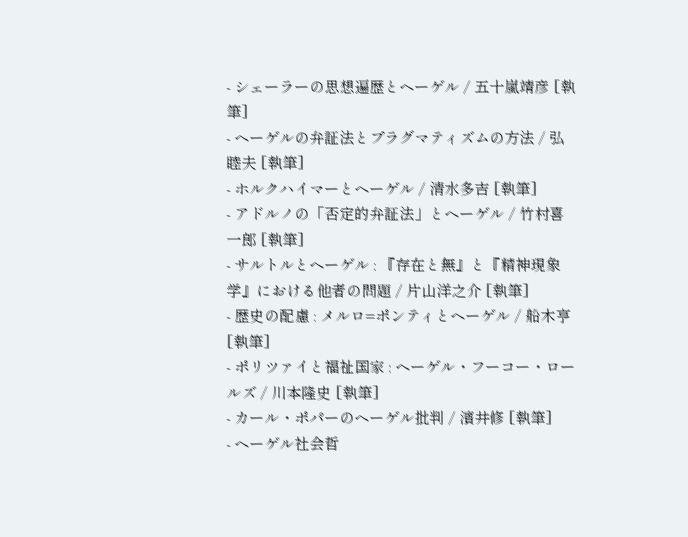- シェーラーの思想遍歴とヘーゲル / 五十嵐靖彦 [執筆]
- ヘーゲルの弁証法とプラグマティズムの方法 / 弘睦夫 [執筆]
- ホルクハイマーとヘーゲル / 清水多吉 [執筆]
- アドルノの「否定的弁証法」とヘーゲル / 竹村喜一郎 [執筆]
- サルトルとヘーゲル : 『存在と無』と『精神現象学』における他者の問題 / 片山洋之介 [執筆]
- 歴史の配慮 : メルロ=ポンティとヘーゲル / 船木亨 [執筆]
- ポリツァイと福祉国家 : ヘーゲル・フーコー・ロールズ / 川本隆史 [執筆]
- カール・ポパーのヘーゲル批判 / 濱井修 [執筆]
- ヘーゲル社会哲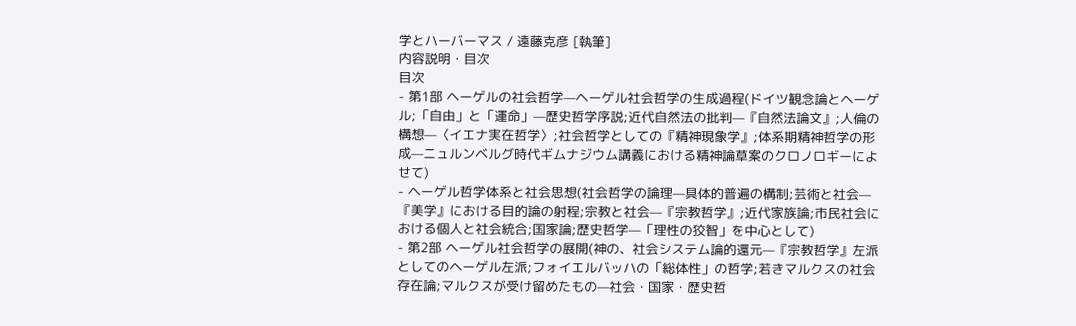学とハーバーマス / 遠藤克彦 [執筆]
内容説明・目次
目次
- 第1部 ヘーゲルの社会哲学—ヘーゲル社会哲学の生成過程(ドイツ観念論とヘーゲル;「自由」と「運命」—歴史哲学序説;近代自然法の批判—『自然法論文』;人倫の構想—〈イエナ実在哲学〉;社会哲学としての『精神現象学』;体系期精神哲学の形成—ニュルンベルグ時代ギムナジウム講義における精神論草案のクロノロギーによせて)
- ヘーゲル哲学体系と社会思想(社会哲学の論理—具体的普遍の構制;芸術と社会—『美学』における目的論の射程;宗教と社会—『宗教哲学』;近代家族論;市民社会における個人と社会統合;国家論;歴史哲学—「理性の狡智」を中心として)
- 第2部 ヘーゲル社会哲学の展開(神の、社会システム論的還元—『宗教哲学』左派としてのヘーゲル左派;フォイエルバッハの「総体性」の哲学;若きマルクスの社会存在論;マルクスが受け留めたもの—社会・国家・歴史哲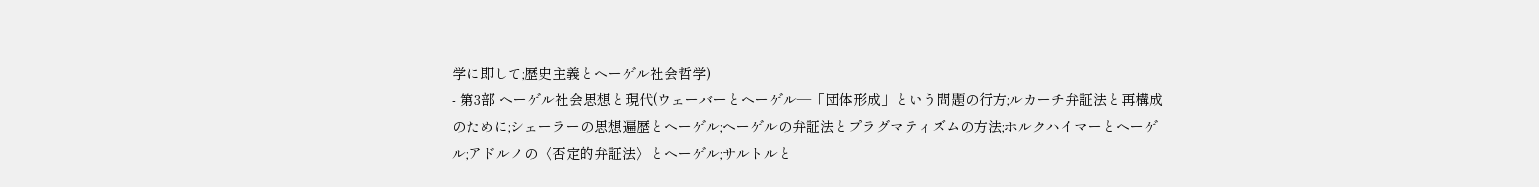学に即して;歴史主義とヘーゲル社会哲学)
- 第3部 ヘーゲル社会思想と現代(ウェーバーとヘーゲル—「団体形成」という問題の行方;ルカーチ弁証法と再構成のために;シェーラーの思想遍歴とヘーゲル;ヘーゲルの弁証法とプラグマティズムの方法;ホルクハイマーとヘーゲル;アドルノの〈否定的弁証法〉とヘーゲル;サルトルと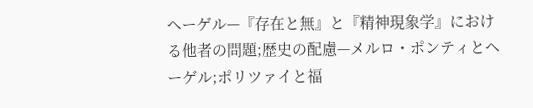ヘーゲル—『存在と無』と『精神現象学』における他者の問題;歴史の配慮—メルロ・ポンティとヘーゲル;ポリツァイと福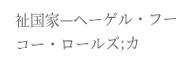祉国家—ヘーゲル・フーコー・ロールズ;カ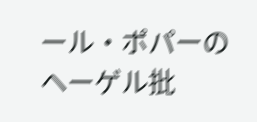ール・ポパーのヘーゲル批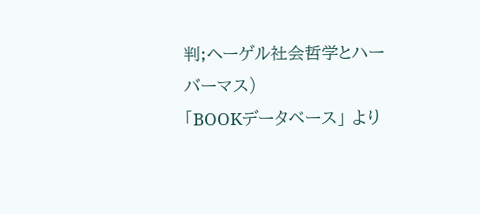判;ヘーゲル社会哲学とハーバーマス)
「BOOKデータベース」 より